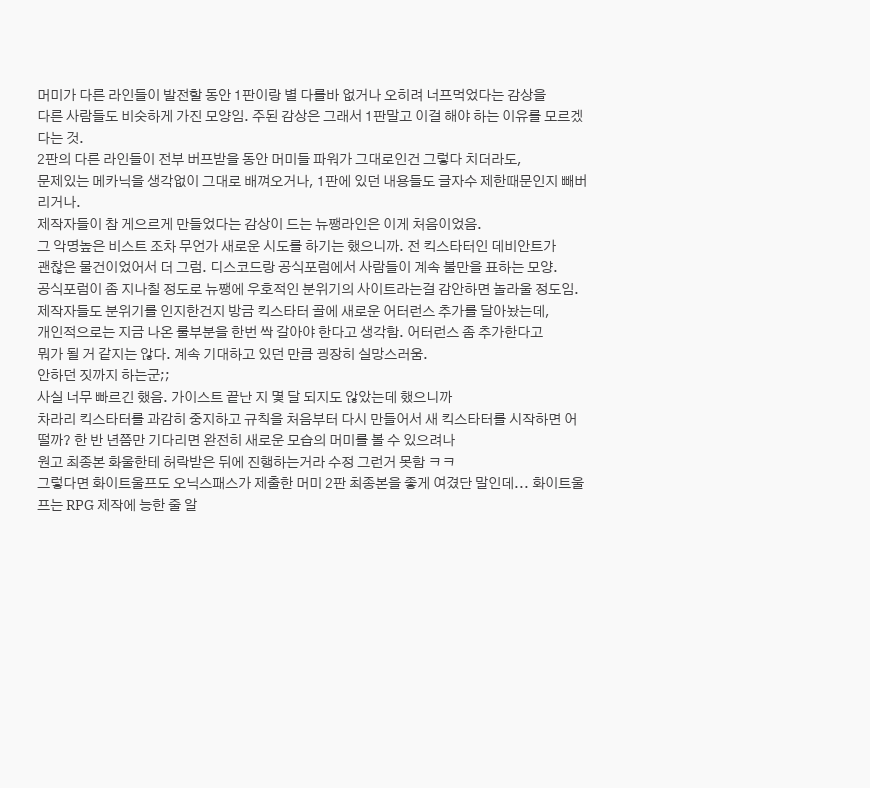머미가 다른 라인들이 발전할 동안 1판이랑 별 다를바 없거나 오히려 너프먹었다는 감상을
다른 사람들도 비슷하게 가진 모양임. 주된 감상은 그래서 1판말고 이걸 해야 하는 이유를 모르겠다는 것.
2판의 다른 라인들이 전부 버프받을 동안 머미들 파워가 그대로인건 그렇다 치더라도,
문제있는 메카닉을 생각없이 그대로 배껴오거나, 1판에 있던 내용들도 글자수 제한때문인지 빼버리거나.
제작자들이 참 게으르게 만들었다는 감상이 드는 뉴쨍라인은 이게 처음이었음.
그 악명높은 비스트 조차 무언가 새로운 시도를 하기는 했으니까. 전 킥스타터인 데비안트가
괜찮은 물건이었어서 더 그럼. 디스코드랑 공식포럼에서 사람들이 계속 불만을 표하는 모양.
공식포럼이 좀 지나칠 정도로 뉴쨍에 우호적인 분위기의 사이트라는걸 감안하면 놀라울 정도임.
제작자들도 분위기를 인지한건지 방금 킥스타터 골에 새로운 어터런스 추가를 달아놨는데,
개인적으로는 지금 나온 룰부분을 한번 싹 갈아야 한다고 생각함. 어터런스 좀 추가한다고
뭐가 될 거 같지는 않다. 계속 기대하고 있던 만큼 굉장히 실망스러움.
안하던 짓까지 하는군;;
사실 너무 빠르긴 했음. 가이스트 끝난 지 몇 달 되지도 않았는데 했으니까
차라리 킥스타터를 과감히 중지하고 규칙을 처음부터 다시 만들어서 새 킥스타터를 시작하면 어떨까? 한 반 년쯤만 기다리면 완전히 새로운 모습의 머미를 볼 수 있으려나
원고 최종본 화울한테 허락받은 뒤에 진행하는거라 수정 그런거 못함 ㅋㅋ
그렇다면 화이트울프도 오닉스패스가 제출한 머미 2판 최종본을 좋게 여겼단 말인데... 화이트울프는 RPG 제작에 능한 줄 알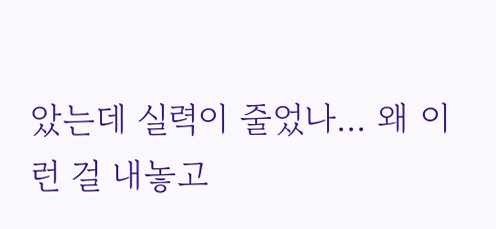았는데 실력이 줄었나... 왜 이런 걸 내놓고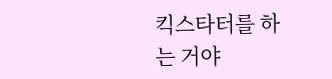킥스타터를 하는 거야